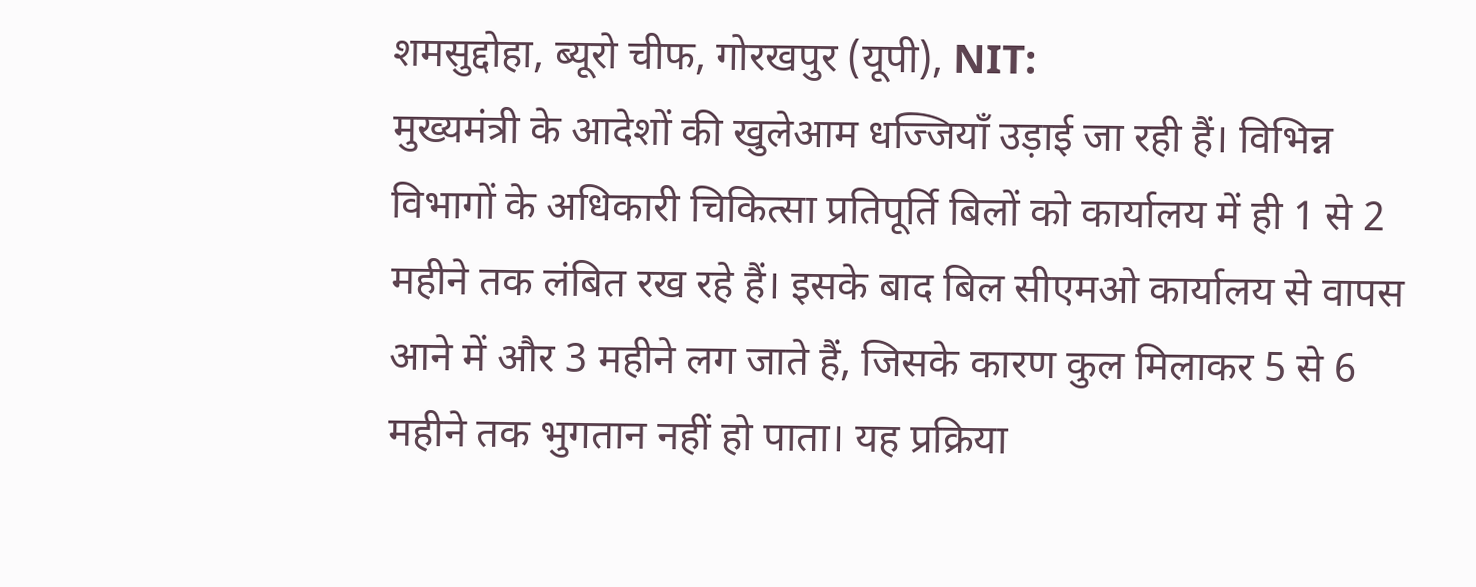शमसुद्दोहा, ब्यूरो चीफ, गोरखपुर (यूपी), NIT:
मुख्यमंत्री के आदेशों की खुलेआम धज्जियाँ उड़ाई जा रही हैं। विभिन्न विभागों के अधिकारी चिकित्सा प्रतिपूर्ति बिलों को कार्यालय में ही 1 से 2 महीने तक लंबित रख रहे हैं। इसके बाद बिल सीएमओ कार्यालय से वापस आने में और 3 महीने लग जाते हैं, जिसके कारण कुल मिलाकर 5 से 6 महीने तक भुगतान नहीं हो पाता। यह प्रक्रिया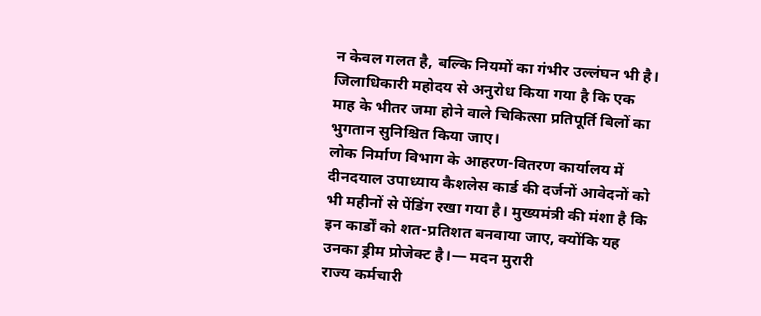न केवल गलत है, बल्कि नियमों का गंभीर उल्लंघन भी है।
जिलाधिकारी महोदय से अनुरोध किया गया है कि एक माह के भीतर जमा होने वाले चिकित्सा प्रतिपूर्ति बिलों का भुगतान सुनिश्चित किया जाए।
लोक निर्माण विभाग के आहरण-वितरण कार्यालय में दीनदयाल उपाध्याय कैशलेस कार्ड की दर्जनों आवेदनों को भी महीनों से पेंडिंग रखा गया है। मुख्यमंत्री की मंशा है कि इन कार्डों को शत-प्रतिशत बनवाया जाए, क्योंकि यह उनका ड्रीम प्रोजेक्ट है।— मदन मुरारी
राज्य कर्मचारी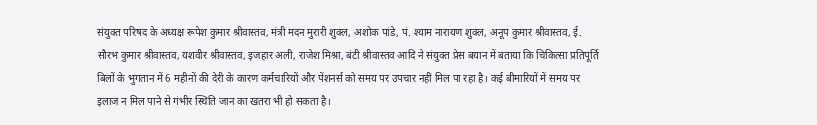संयुक्त परिषद के अध्यक्ष रूपेश कुमार श्रीवास्तव, मंत्री मदन मुरारी शुक्ल, अशोक पांडे, पं. श्याम नारायण शुक्ल, अनूप कुमार श्रीवास्तव, ई. सौरभ कुमार श्रीवास्तव, यशवीर श्रीवास्तव, इजहार अली, राजेश मिश्रा, बंटी श्रीवास्तव आदि ने संयुक्त प्रेस बयान में बताया कि चिकित्सा प्रतिपूर्ति बिलों के भुगतान में 6 महीनों की देरी के कारण कर्मचारियों और पेंशनर्स को समय पर उपचार नहीं मिल पा रहा है। कई बीमारियों में समय पर इलाज न मिल पाने से गंभीर स्थिति जान का खतरा भी हो सकता है।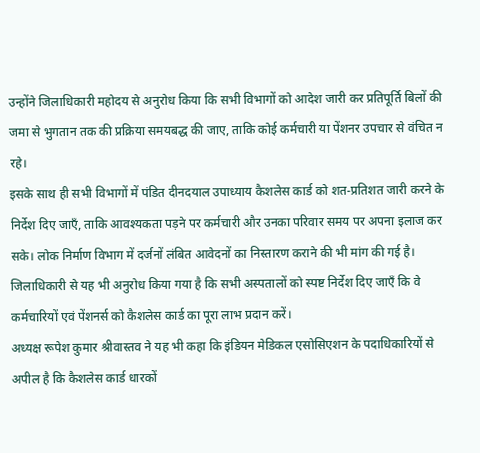उन्होंने जिलाधिकारी महोदय से अनुरोध किया कि सभी विभागों को आदेश जारी कर प्रतिपूर्ति बिलों की जमा से भुगतान तक की प्रक्रिया समयबद्ध की जाए, ताकि कोई कर्मचारी या पेंशनर उपचार से वंचित न रहे।
इसके साथ ही सभी विभागों में पंडित दीनदयाल उपाध्याय कैशलेस कार्ड को शत-प्रतिशत जारी करने के निर्देश दिए जाएँ, ताकि आवश्यकता पड़ने पर कर्मचारी और उनका परिवार समय पर अपना इलाज कर सके। लोक निर्माण विभाग में दर्जनों लंबित आवेदनों का निस्तारण कराने की भी मांग की गई है।
जिलाधिकारी से यह भी अनुरोध किया गया है कि सभी अस्पतालों को स्पष्ट निर्देश दिए जाएँ कि वे कर्मचारियों एवं पेंशनर्स को कैशलेस कार्ड का पूरा लाभ प्रदान करें।
अध्यक्ष रूपेश कुमार श्रीवास्तव ने यह भी कहा कि इंडियन मेडिकल एसोसिएशन के पदाधिकारियों से अपील है कि कैशलेस कार्ड धारकों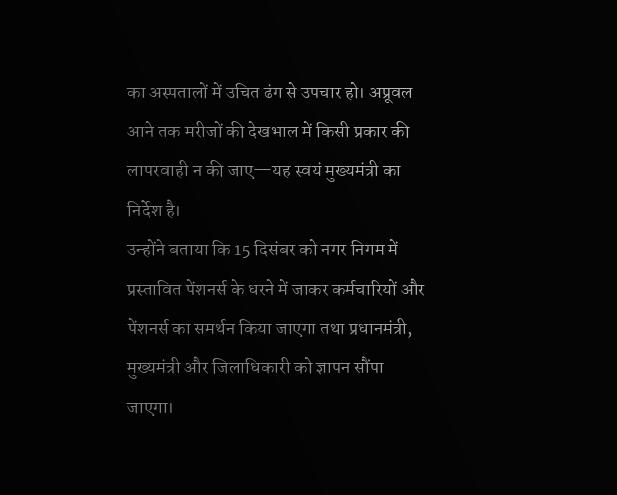का अस्पतालों में उचित ढंग से उपचार हो। अप्रूवल आने तक मरीजों की देखभाल में किसी प्रकार की लापरवाही न की जाए—यह स्वयं मुख्यमंत्री का निर्देश है।
उन्होंने बताया कि 15 दिसंबर को नगर निगम में प्रस्तावित पेंशनर्स के धरने में जाकर कर्मचारियों और पेंशनर्स का समर्थन किया जाएगा तथा प्रधानमंत्री, मुख्यमंत्री और जिलाधिकारी को ज्ञापन सौंपा जाएगा।